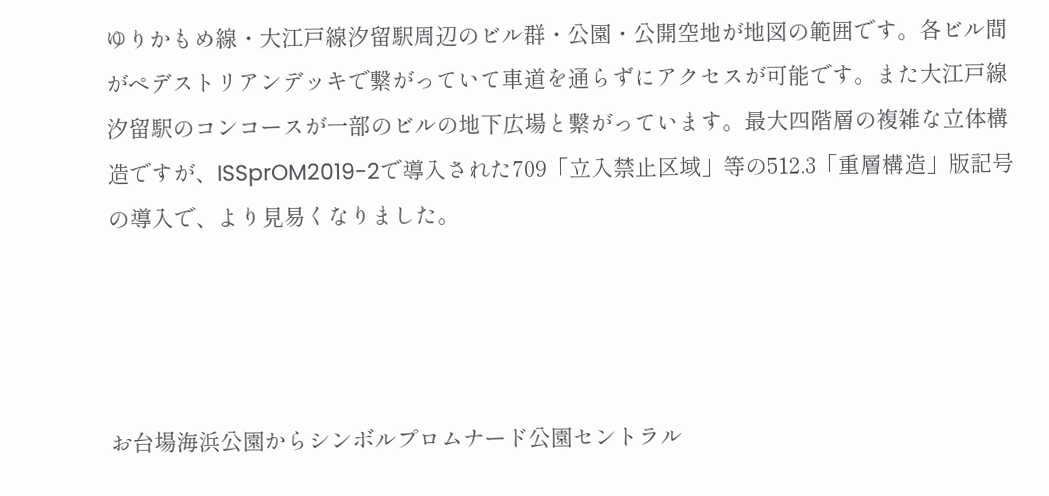ゆりかもめ線・大江戸線汐留駅周辺のビル群・公園・公開空地が地図の範囲です。各ビル間がペデストリアンデッキで繋がっていて車道を通らずにアクセスが可能です。また大江戸線汐留駅のコンコースが一部のビルの地下広場と繋がっています。最大四階層の複雑な立体構造ですが、ISSprOM2019-2で導入された709「立入禁止区域」等の512.3「重層構造」版記号の導入で、より見易くなりました。




お台場海浜公園からシンボルプロムナード公園セントラル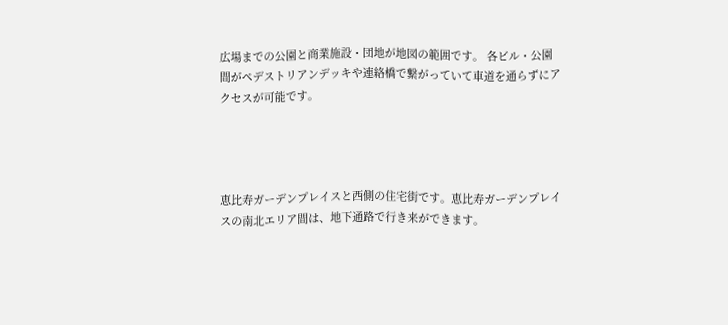広場までの公園と商業施設・団地が地図の範囲です。 各ビル・公園間がペデストリアンデッキや連絡橋で繋がっていて車道を通らずにアクセスが可能です。




恵比寿ガーデンプレイスと西側の住宅街です。恵比寿ガーデンプレイスの南北エリア間は、地下通路で行き来ができます。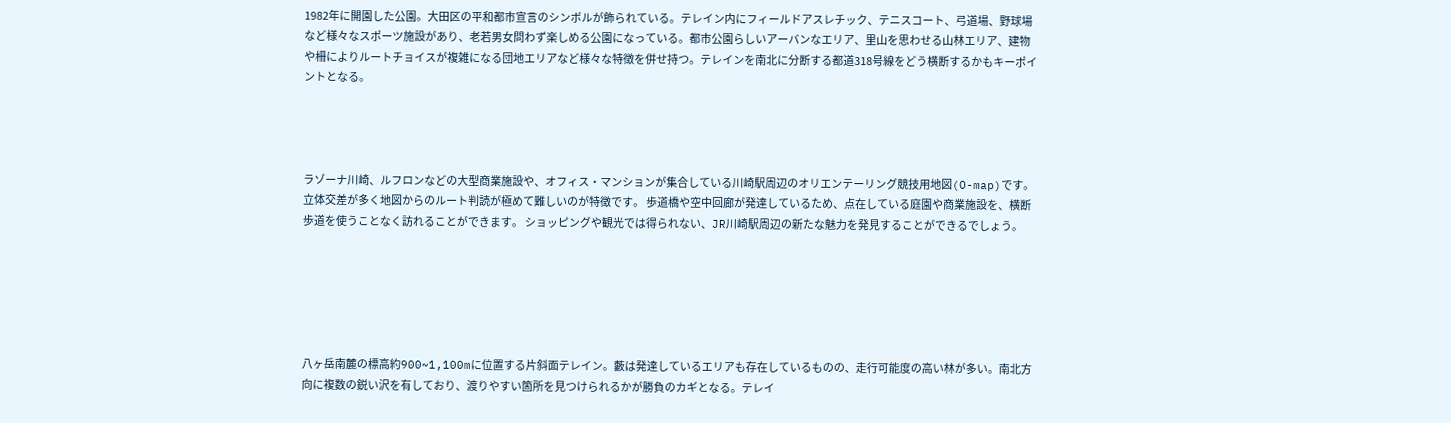1982年に開園した公園。大田区の平和都市宣言のシンボルが飾られている。テレイン内にフィールドアスレチック、テニスコート、弓道場、野球場など様々なスポーツ施設があり、老若男女問わず楽しめる公園になっている。都市公園らしいアーバンなエリア、里山を思わせる山林エリア、建物や柵によりルートチョイスが複雑になる団地エリアなど様々な特徴を併せ持つ。テレインを南北に分断する都道318号線をどう横断するかもキーポイントとなる。




ラゾーナ川崎、ルフロンなどの大型商業施設や、オフィス・マンションが集合している川崎駅周辺のオリエンテーリング競技用地図(O-map)です。 立体交差が多く地図からのルート判読が極めて難しいのが特徴です。 歩道橋や空中回廊が発達しているため、点在している庭園や商業施設を、横断歩道を使うことなく訪れることができます。 ショッピングや観光では得られない、JR川崎駅周辺の新たな魅力を発見することができるでしょう。






八ヶ岳南麓の標高約900~1,100mに位置する片斜面テレイン。藪は発達しているエリアも存在しているものの、走行可能度の高い林が多い。南北方向に複数の鋭い沢を有しており、渡りやすい箇所を見つけられるかが勝負のカギとなる。テレイ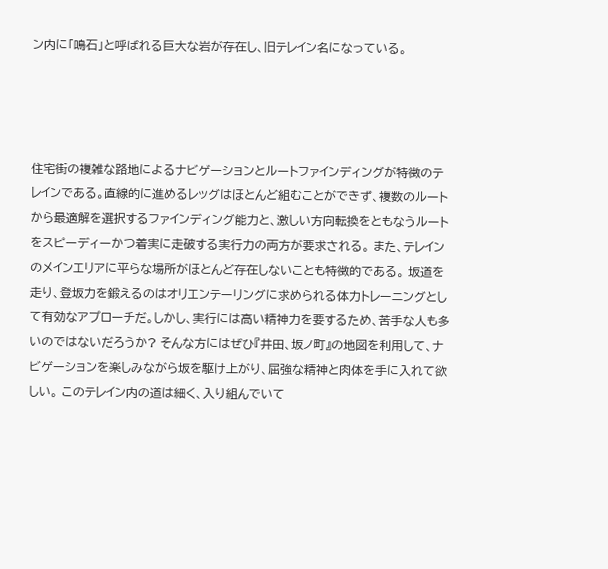ン内に「鳴石」と呼ばれる巨大な岩が存在し、旧テレイン名になっている。




住宅街の複雑な路地によるナビゲーションとルートファインディングが特徴のテレインである。直線的に進めるレッグはほとんど組むことができず、複数のルートから最適解を選択するファインディング能力と、激しい方向転換をともなうルートをスピーディーかつ着実に走破する実行力の両方が要求される。 また、テレインのメインエリアに平らな場所がほとんど存在しないことも特徴的である。 坂道を走り、登坂力を鍛えるのはオリエンテーリングに求められる体力トレーニングとして有効なアプローチだ。しかし、実行には高い精神力を要するため、苦手な人も多いのではないだろうか? そんな方にはぜひ『井田、坂ノ町』の地図を利用して、ナビゲーションを楽しみながら坂を駆け上がり、屈強な精神と肉体を手に入れて欲しい。 このテレイン内の道は細く、入り組んでいて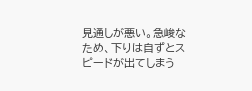見通しが悪い。急峻なため、下りは自ずとスピードが出てしまう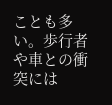ことも多い。歩行者や車との衝突には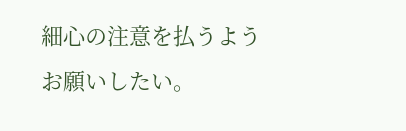細心の注意を払うようお願いしたい。